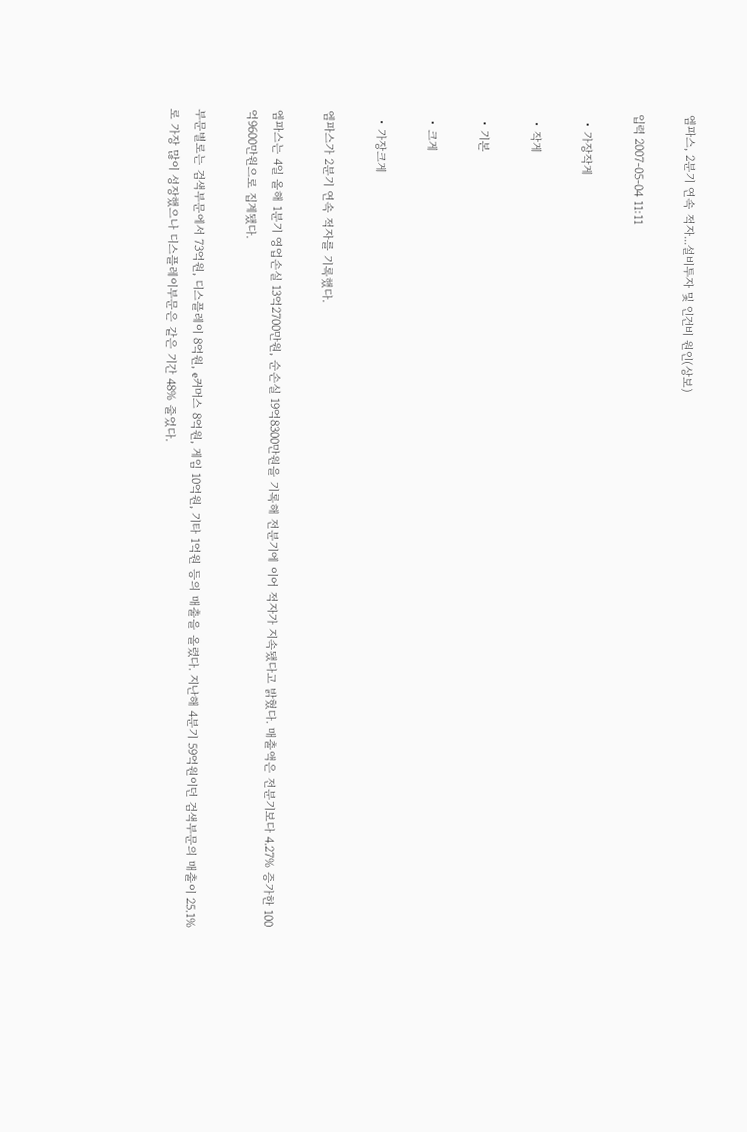엠파스, 2분기 연속 적자...설비투자 및 인건비 원인(상보)

입력 2007-05-04 11:11

  • 가장작게

  • 작게

  • 기본

  • 크게

  • 가장크게

엠파스가 2분기 연속 적자를 기록했다.

엠파스는 4일 올해 1분기 영업손실 13억2700만원, 순손실 19억8300만원을 기록해 전분기에 이어 적자가 지속됐다고 밝혔다. 매출액은 전분기보다 4.27% 증가한 100억9600만원으로 집계됐다.

부문별로는 검색부문에서 73억원, 디스플레이 8억원, e커머스 8억원, 게임 10억원, 기타 1억원 등의 매출을 올렸다. 지난해 4분기 59억원이던 검색부문의 매출이 25.1%로 가장 많이 성장했으나 디스플레이부문은 같은 기간 48% 줄었다.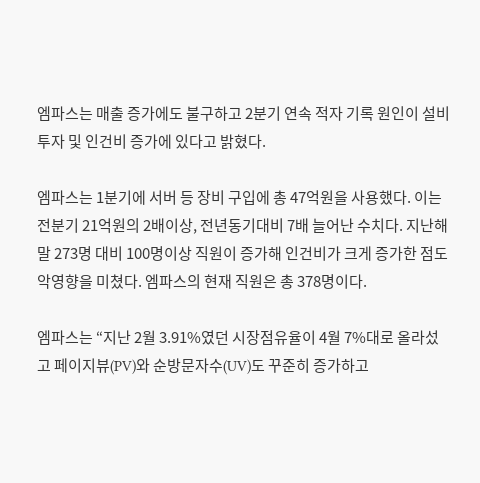엠파스는 매출 증가에도 불구하고 2분기 연속 적자 기록 원인이 설비투자 및 인건비 증가에 있다고 밝혔다.

엠파스는 1분기에 서버 등 장비 구입에 총 47억원을 사용했다. 이는 전분기 21억원의 2배이상, 전년동기대비 7배 늘어난 수치다. 지난해 말 273명 대비 100명이상 직원이 증가해 인건비가 크게 증가한 점도 악영향을 미쳤다. 엠파스의 현재 직원은 총 378명이다.

엠파스는 “지난 2월 3.91%였던 시장점유율이 4월 7%대로 올라섰고 페이지뷰(PV)와 순방문자수(UV)도 꾸준히 증가하고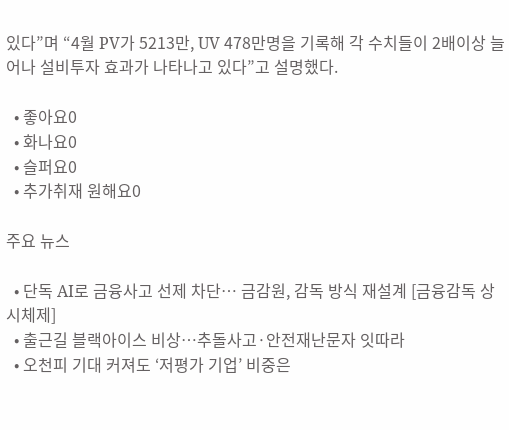있다”며 “4월 PV가 5213만, UV 478만명을 기록해 각 수치들이 2배이상 늘어나 설비투자 효과가 나타나고 있다”고 설명했다.

  • 좋아요0
  • 화나요0
  • 슬퍼요0
  • 추가취재 원해요0

주요 뉴스

  • 단독 AI로 금융사고 선제 차단… 금감원, 감독 방식 재설계 [금융감독 상시체제]
  • 출근길 블랙아이스 비상…추돌사고·안전재난문자 잇따라
  • 오천피 기대 커져도 ‘저평가 기업’ 비중은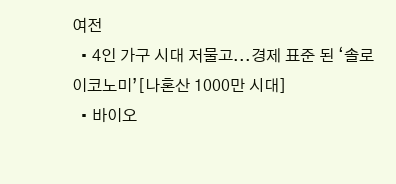여전
  • 4인 가구 시대 저물고...경제 표준 된 ‘솔로 이코노미’[나혼산 1000만 시대]
  • 바이오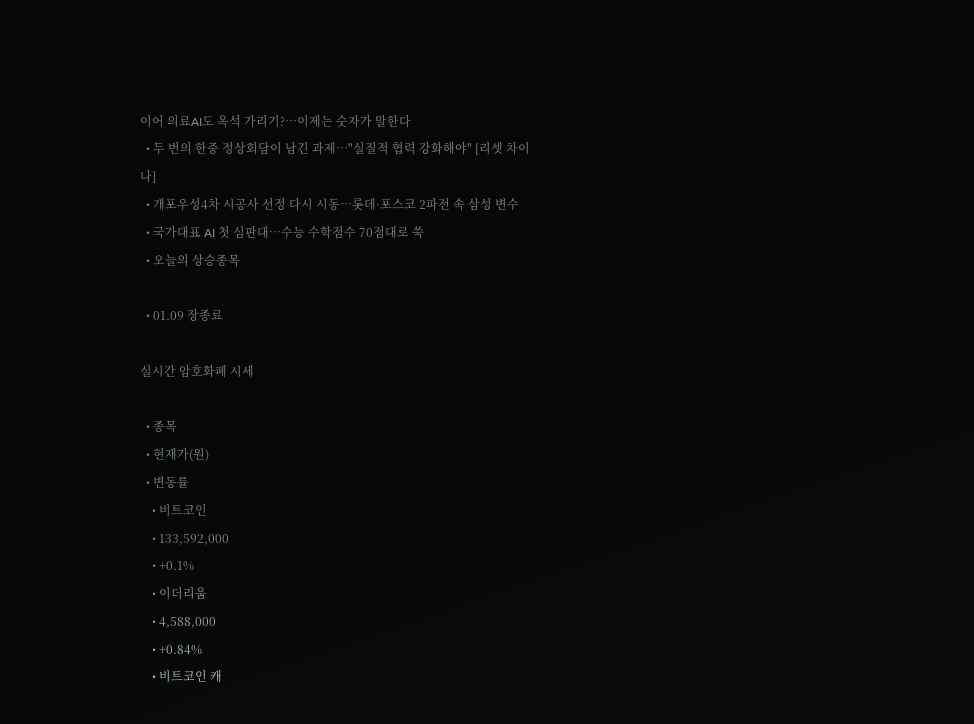이어 의료AI도 옥석 가리기?…이제는 숫자가 말한다
  • 두 번의 한중 정상회담이 남긴 과제⋯"실질적 협력 강화해야" [리셋 차이나]
  • 개포우성4차 시공사 선정 다시 시동⋯롯데·포스코 2파전 속 삼성 변수
  • 국가대표 AI 첫 심판대…수능 수학점수 70점대로 쑥
  • 오늘의 상승종목

  • 01.09 장종료

실시간 암호화폐 시세

  • 종목
  • 현재가(원)
  • 변동률
    • 비트코인
    • 133,592,000
    • +0.1%
    • 이더리움
    • 4,588,000
    • +0.84%
    • 비트코인 캐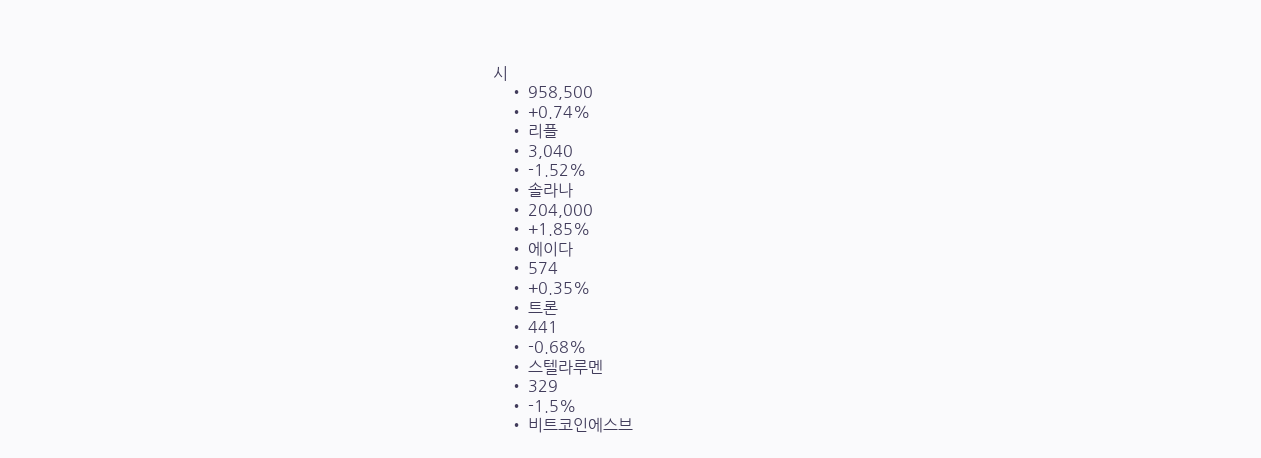시
    • 958,500
    • +0.74%
    • 리플
    • 3,040
    • -1.52%
    • 솔라나
    • 204,000
    • +1.85%
    • 에이다
    • 574
    • +0.35%
    • 트론
    • 441
    • -0.68%
    • 스텔라루멘
    • 329
    • -1.5%
    • 비트코인에스브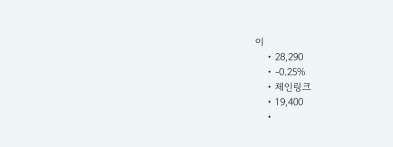이
    • 28,290
    • -0.25%
    • 체인링크
    • 19,400
    •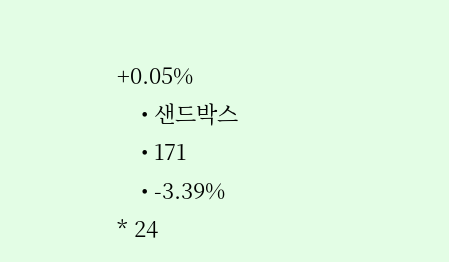+0.05%
    • 샌드박스
    • 171
    • -3.39%
* 24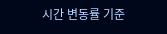시간 변동률 기준